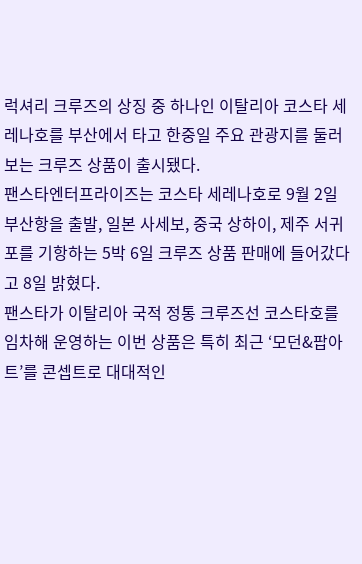럭셔리 크루즈의 상징 중 하나인 이탈리아 코스타 세레나호를 부산에서 타고 한중일 주요 관광지를 둘러보는 크루즈 상품이 출시됐다.
팬스타엔터프라이즈는 코스타 세레나호로 9월 2일 부산항을 출발, 일본 사세보, 중국 상하이, 제주 서귀포를 기항하는 5박 6일 크루즈 상품 판매에 들어갔다고 8일 밝혔다.
팬스타가 이탈리아 국적 정통 크루즈선 코스타호를 임차해 운영하는 이번 상품은 특히 최근 ‘모던&팝아트’를 콘셉트로 대대적인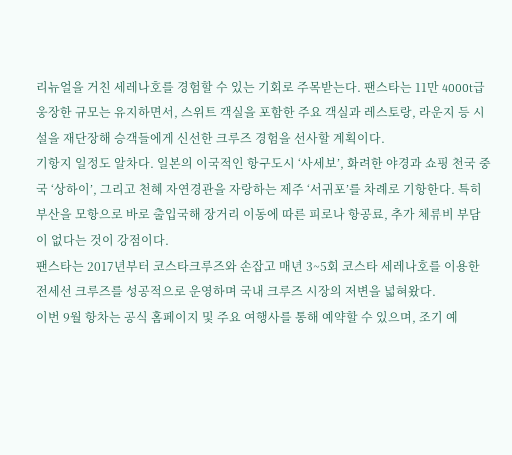리뉴얼을 거친 세레나호를 경험할 수 있는 기회로 주목받는다. 팬스타는 11만 4000t급 웅장한 규모는 유지하면서, 스위트 객실을 포함한 주요 객실과 레스토랑, 라운지 등 시설을 재단장해 승객들에게 신선한 크루즈 경험을 선사할 계획이다.
기항지 일정도 알차다. 일본의 이국적인 항구도시 ‘사세보’, 화려한 야경과 쇼핑 천국 중국 ‘상하이’, 그리고 천혜 자연경관을 자랑하는 제주 ‘서귀포’를 차례로 기항한다. 특히 부산을 모항으로 바로 출입국해 장거리 이동에 따른 피로나 항공료, 추가 체류비 부담이 없다는 것이 강점이다.
팬스타는 2017년부터 코스타크루즈와 손잡고 매년 3~5회 코스타 세레나호를 이용한 전세선 크루즈를 성공적으로 운영하며 국내 크루즈 시장의 저변을 넓혀왔다.
이번 9월 항차는 공식 홈페이지 및 주요 여행사를 통해 예약할 수 있으며, 조기 예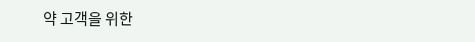약 고객을 위한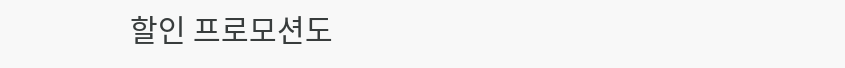할인 프로모션도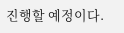진행할 예정이다.